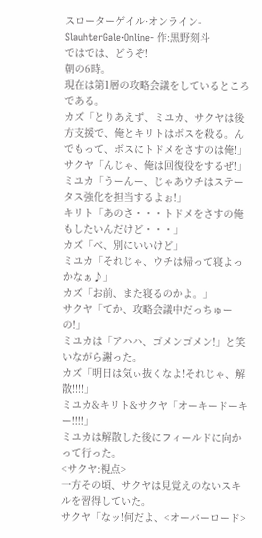スローターゲイル·オンライン-SlauhterGale·Online- 作:黒野刻斗
ではでは、どうぞ!
朝の6時。
現在は第1層の攻略会議をしているところである。
カズ「とりあえず、ミユカ、サクヤは後方支援で、俺とキリトはボスを殺る。んでもって、ボスにトドメをさすのは俺!」
サクヤ「んじゃ、俺は回復役をするぜ!」
ミユカ「うーんー、じゃあウチはステータス強化を担当するよぉ!」
キリト「あのさ・・・トドメをさすの俺もしたいんだけど・・・」
カズ「べ、別にいいけど」
ミユカ「それじゃ、ウチは帰って寝よっかなぁ♪」
カズ「お前、また寝るのかよ。」
サクヤ「てか、攻略会議中だっちゅーの!」
ミユカは「アハハ、ゴメンゴメン!」と笑いながら謝った。
カズ「明日は気ぃ抜くなよ!それじゃ、解散!!!!」
ミユカ&キリト&サクヤ「オーキードーキー!!!!」
ミユカは解散した後にフィールドに向かって行った。
<サクヤ:視点>
一方その頃、サクヤは見覚えのないスキルを習得していた。
サクヤ「なッ!何だよ、<オーバーロード>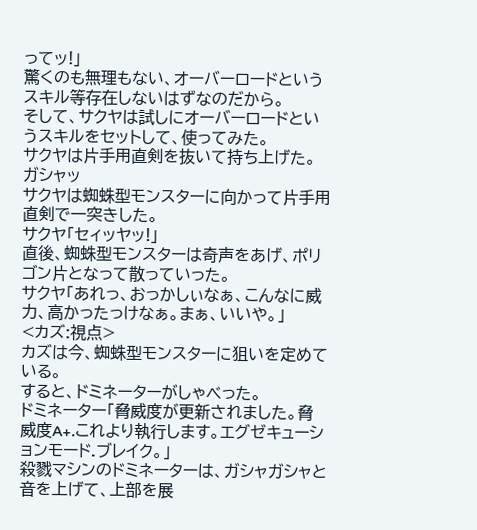ってッ!」
驚くのも無理もない、オーバーロードというスキル等存在しないはずなのだから。
そして、サクヤは試しにオーバーロードというスキルをセットして、使ってみた。
サクヤは片手用直剣を抜いて持ち上げた。
ガシャッ
サクヤは蜘蛛型モンスターに向かって片手用直剣で一突きした。
サクヤ「セィッヤッ!」
直後、蜘蛛型モンスターは奇声をあげ、ポリゴン片となって散っていった。
サクヤ「あれっ、おっかしぃなぁ、こんなに威力、高かったっけなぁ。まぁ、いいや。」
<カズ:視点>
カズは今、蜘蛛型モンスターに狙いを定めている。
すると、ドミネーターがしゃべった。
ドミネーター「脅威度が更新されました。脅威度A+.これより執行します。エグゼキューションモード.ブレイク。」
殺戮マシンのドミネーターは、ガシャガシャと音を上げて、上部を展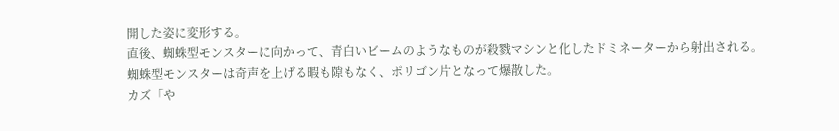開した姿に変形する。
直後、蜘蛛型モンスターに向かって、青白いビームのようなものが殺戮マシンと化したドミネーターから射出される。
蜘蛛型モンスターは奇声を上げる暇も隙もなく、ポリゴン片となって爆散した。
カズ「や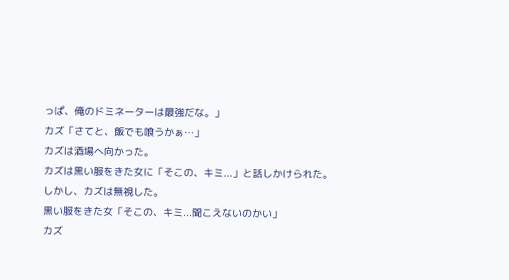っぱ、俺のドミネーターは最強だな。」
カズ「さてと、飯でも喰うかぁ…」
カズは酒場へ向かった。
カズは黒い服をきた女に「そこの、キミ...」と話しかけられた。
しかし、カズは無視した。
黒い服をきた女「そこの、キミ...聞こえないのかい」
カズ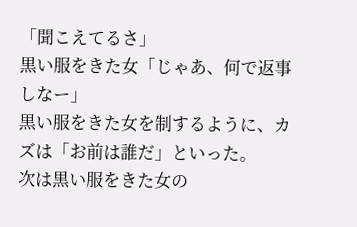「聞こえてるさ」
黒い服をきた女「じゃあ、何で返事しなー」
黒い服をきた女を制するように、カズは「お前は誰だ」といった。
次は黒い服をきた女の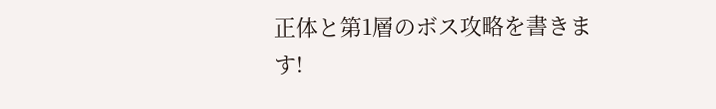正体と第1層のボス攻略を書きます!